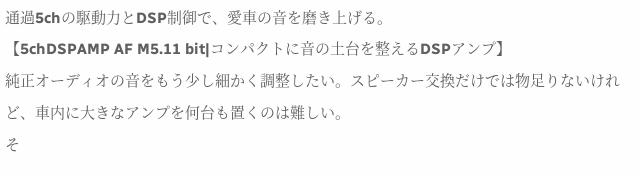通過5chの駆動力とDSP制御で、愛車の音を磨き上げる。
【5chDSPAMP AF M5.11 bit|コンパクトに音の土台を整えるDSPアンプ】
純正オーディオの音をもう少し細かく調整したい。スピーカー交換だけでは物足りないけれど、車内に大きなアンプを何台も置くのは難しい。
そ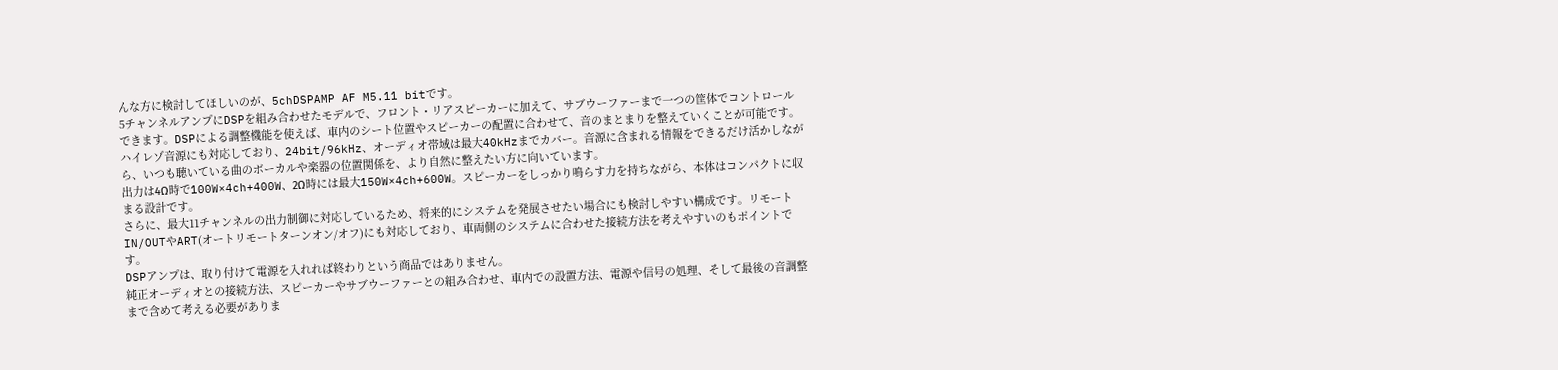んな方に検討してほしいのが、5chDSPAMP AF M5.11 bitです。
5チャンネルアンプにDSPを組み合わせたモデルで、フロント・リアスピーカーに加えて、サブウーファーまで一つの筐体でコントロールできます。DSPによる調整機能を使えば、車内のシート位置やスピーカーの配置に合わせて、音のまとまりを整えていくことが可能です。
ハイレゾ音源にも対応しており、24bit/96kHz、オーディオ帯域は最大40kHzまでカバー。音源に含まれる情報をできるだけ活かしながら、いつも聴いている曲のボーカルや楽器の位置関係を、より自然に整えたい方に向いています。
出力は4Ω時で100W×4ch+400W、2Ω時には最大150W×4ch+600W。スピーカーをしっかり鳴らす力を持ちながら、本体はコンパクトに収まる設計です。
さらに、最大11チャンネルの出力制御に対応しているため、将来的にシステムを発展させたい場合にも検討しやすい構成です。リモートIN/OUTやART(オートリモートターンオン/オフ)にも対応しており、車両側のシステムに合わせた接続方法を考えやすいのもポイントです。
DSPアンプは、取り付けて電源を入れれば終わりという商品ではありません。
純正オーディオとの接続方法、スピーカーやサブウーファーとの組み合わせ、車内での設置方法、電源や信号の処理、そして最後の音調整まで含めて考える必要がありま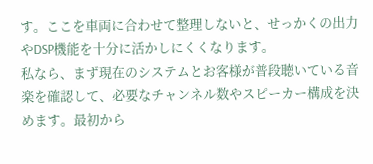す。ここを車両に合わせて整理しないと、せっかくの出力やDSP機能を十分に活かしにくくなります。
私なら、まず現在のシステムとお客様が普段聴いている音楽を確認して、必要なチャンネル数やスピーカー構成を決めます。最初から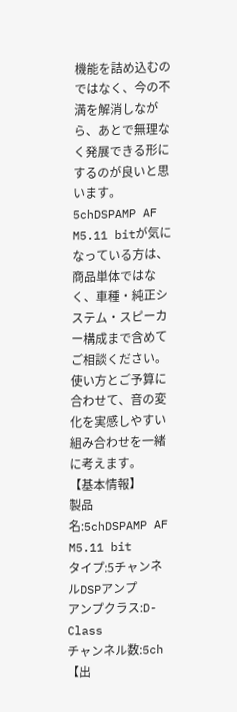機能を詰め込むのではなく、今の不満を解消しながら、あとで無理なく発展できる形にするのが良いと思います。
5chDSPAMP AF M5.11 bitが気になっている方は、商品単体ではなく、車種・純正システム・スピーカー構成まで含めてご相談ください。使い方とご予算に合わせて、音の変化を実感しやすい組み合わせを一緒に考えます。
【基本情報】
製品名:5chDSPAMP AF M5.11 bit
タイプ:5チャンネルDSPアンプ
アンプクラス:D-Class
チャンネル数:5ch
【出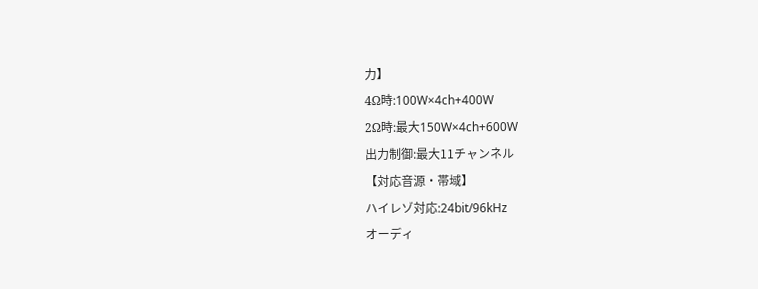力】
4Ω時:100W×4ch+400W
2Ω時:最大150W×4ch+600W
出力制御:最大11チャンネル
【対応音源・帯域】
ハイレゾ対応:24bit/96kHz
オーディ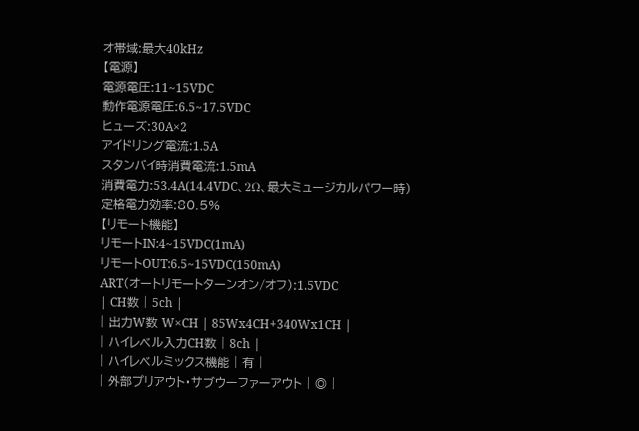オ帯域:最大40kHz
【電源】
電源電圧:11~15VDC
動作電源電圧:6.5~17.5VDC
ヒューズ:30A×2
アイドリング電流:1.5A
スタンバイ時消費電流:1.5mA
消費電力:53.4A(14.4VDC、2Ω、最大ミュージカルパワー時)
定格電力効率:80.5%
【リモート機能】
リモートIN:4~15VDC(1mA)
リモートOUT:6.5~15VDC(150mA)
ART(オートリモートターンオン/オフ):1.5VDC
| CH数 | 5ch |
| 出力W数 W×CH | 85Wx4CH+340Wx1CH |
| ハイレベル入力CH数 | 8ch |
| ハイレベルミックス機能 | 有 |
| 外部プリアウト・サブウーファーアウト | ◎ |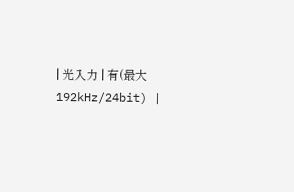| 光入力 | 有(最大192kHz/24bit) |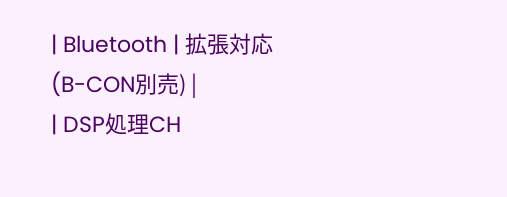| Bluetooth | 拡張対応(B-CON別売) |
| DSP処理CH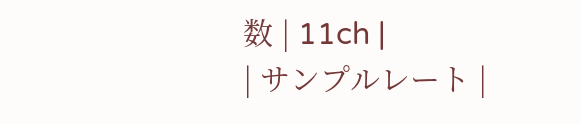数 | 11ch |
| サンプルレート |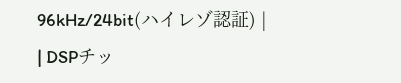96kHz/24bit(ハイレゾ認証) |
| DSPチッ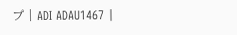プ | ADI ADAU1467 |